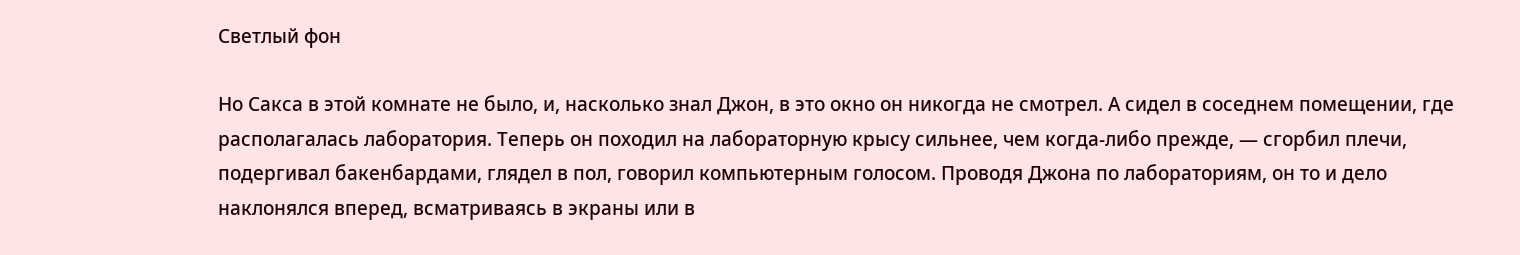Светлый фон

Но Сакса в этой комнате не было, и, насколько знал Джон, в это окно он никогда не смотрел. А сидел в соседнем помещении, где располагалась лаборатория. Теперь он походил на лабораторную крысу сильнее, чем когда-либо прежде, — сгорбил плечи, подергивал бакенбардами, глядел в пол, говорил компьютерным голосом. Проводя Джона по лабораториям, он то и дело наклонялся вперед, всматриваясь в экраны или в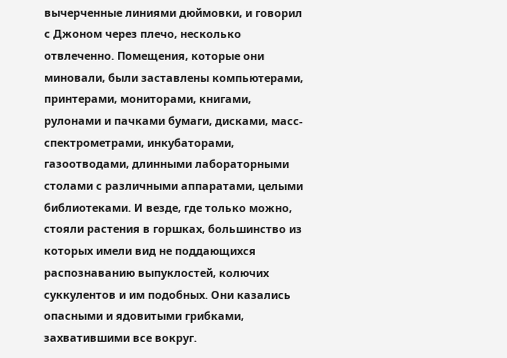вычерченные линиями дюймовки, и говорил с Джоном через плечо, несколько отвлеченно. Помещения, которые они миновали, были заставлены компьютерами, принтерами, мониторами, книгами, рулонами и пачками бумаги, дисками, масс-спектрометрами, инкубаторами, газоотводами, длинными лабораторными столами с различными аппаратами, целыми библиотеками. И везде, где только можно, стояли растения в горшках, большинство из которых имели вид не поддающихся распознаванию выпуклостей, колючих суккулентов и им подобных. Они казались опасными и ядовитыми грибками, захватившими все вокруг.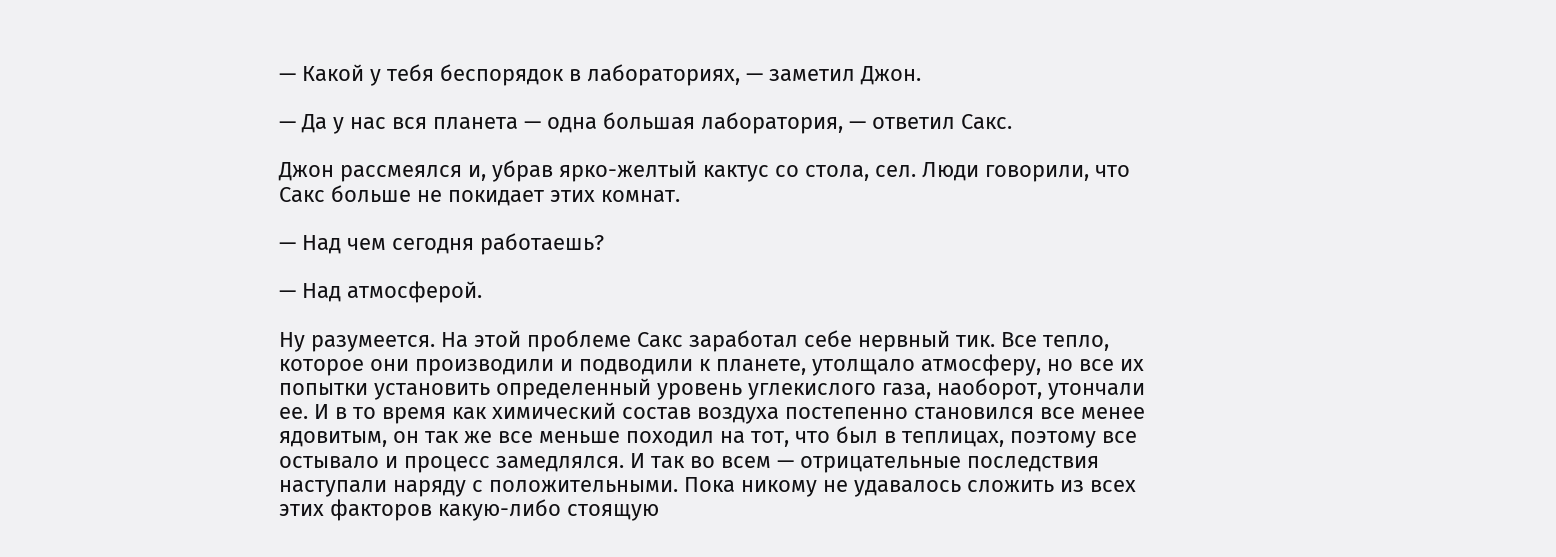— Какой у тебя беспорядок в лабораториях, — заметил Джон.

— Да у нас вся планета — одна большая лаборатория, — ответил Сакс.

Джон рассмеялся и, убрав ярко-желтый кактус со стола, сел. Люди говорили, что Сакс больше не покидает этих комнат.

— Над чем сегодня работаешь?

— Над атмосферой.

Ну разумеется. На этой проблеме Сакс заработал себе нервный тик. Все тепло, которое они производили и подводили к планете, утолщало атмосферу, но все их попытки установить определенный уровень углекислого газа, наоборот, утончали ее. И в то время как химический состав воздуха постепенно становился все менее ядовитым, он так же все меньше походил на тот, что был в теплицах, поэтому все остывало и процесс замедлялся. И так во всем — отрицательные последствия наступали наряду с положительными. Пока никому не удавалось сложить из всех этих факторов какую-либо стоящую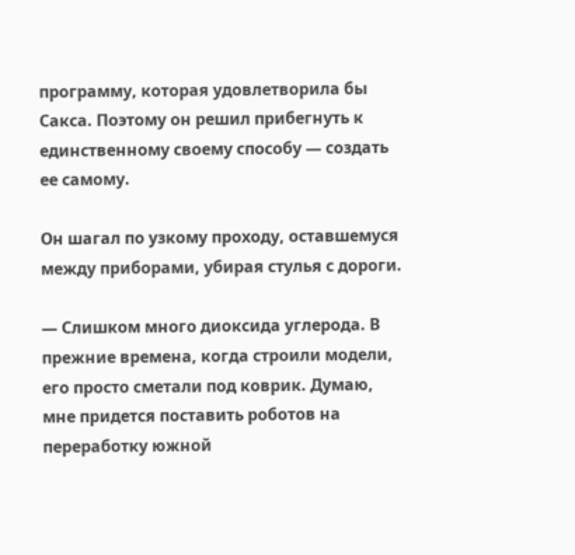программу, которая удовлетворила бы Сакса. Поэтому он решил прибегнуть к единственному своему способу — создать ее самому.

Он шагал по узкому проходу, оставшемуся между приборами, убирая стулья с дороги.

— Слишком много диоксида углерода. В прежние времена, когда строили модели, его просто сметали под коврик. Думаю, мне придется поставить роботов на переработку южной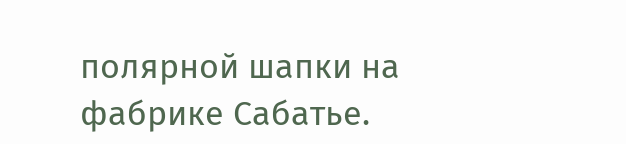полярной шапки на фабрике Сабатье.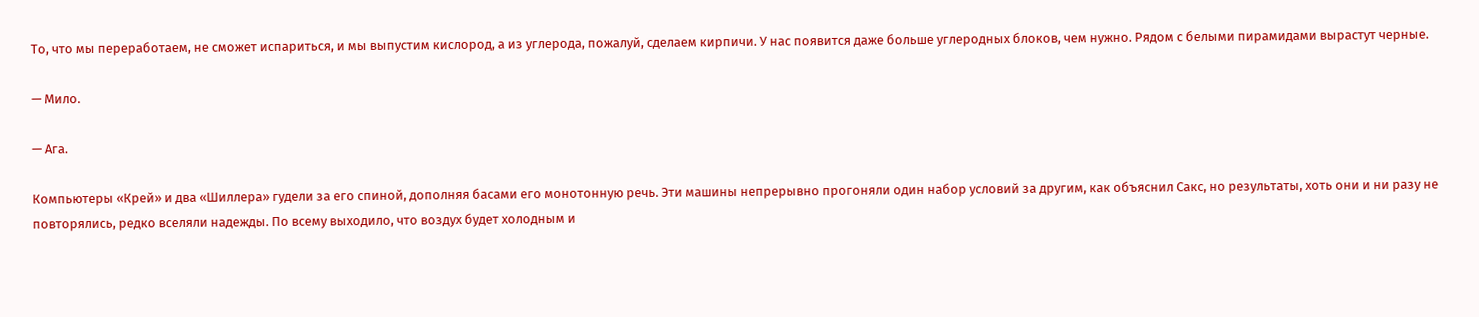То, что мы переработаем, не сможет испариться, и мы выпустим кислород, а из углерода, пожалуй, сделаем кирпичи. У нас появится даже больше углеродных блоков, чем нужно. Рядом с белыми пирамидами вырастут черные.

— Мило.

— Ага.

Компьютеры «Крей» и два «Шиллера» гудели за его спиной, дополняя басами его монотонную речь. Эти машины непрерывно прогоняли один набор условий за другим, как объяснил Сакс, но результаты, хоть они и ни разу не повторялись, редко вселяли надежды. По всему выходило, что воздух будет холодным и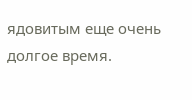ядовитым еще очень долгое время.